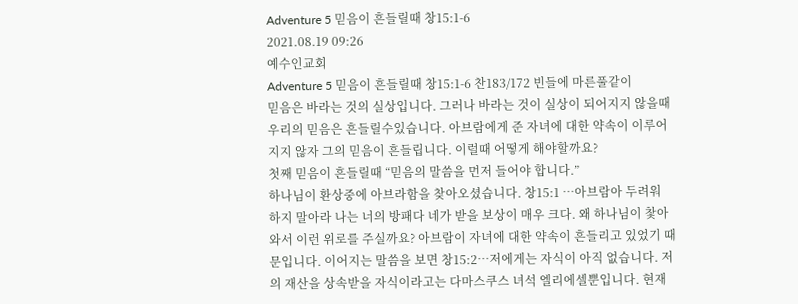Adventure 5 믿음이 흔들릴때 창15:1-6
2021.08.19 09:26
예수인교회
Adventure 5 믿음이 흔들릴때 창15:1-6 찬183/172 빈들에 마른풀같이
믿음은 바라는 것의 실상입니다. 그러나 바라는 것이 실상이 되어지지 않을때 우리의 믿음은 흔들릴수있습니다. 아브람에게 준 자녀에 대한 약속이 이루어지지 않자 그의 믿음이 흔들립니다. 이럴때 어떻게 해야할까요?
첫째 믿음이 흔들릴때 “믿음의 말씀을 먼저 들어야 합니다.”
하나님이 환상중에 아브라함을 찾아오셨습니다. 창15:1 …아브람아 두려워 하지 말아라 나는 너의 방패다 네가 받을 보상이 매우 크다. 왜 하나님이 찿아와서 이런 위로를 주실까요? 아브람이 자녀에 대한 약속이 흔들리고 있었기 때문입니다. 이어지는 말씀을 보면 창15:2…저에게는 자식이 아직 없습니다. 저의 재산을 상속받을 자식이라고는 다마스쿠스 녀석 엘리에셀뿐입니다. 현재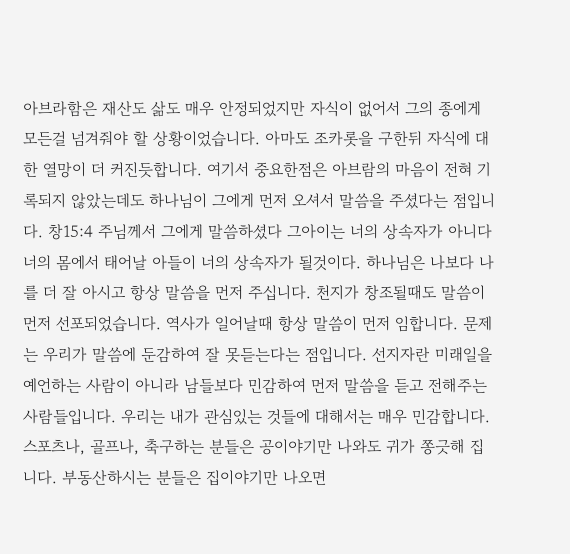아브라함은 재산도 삶도 매우 안정되었지만 자식이 없어서 그의 종에게 모든걸 넘겨줘야 할 상황이었습니다. 아마도 조카롯을 구한뒤 자식에 대한 열망이 더 커진듯합니다. 여기서 중요한점은 아브람의 마음이 전혀 기록되지 않았는데도 하나님이 그에게 먼저 오셔서 말씀을 주셨다는 점입니다. 창15:4 주님께서 그에게 말씀하셨다 그아이는 너의 상속자가 아니다 너의 몸에서 태어날 아들이 너의 상속자가 될것이다. 하나님은 나보다 나를 더 잘 아시고 항상 말씀을 먼저 주십니다. 천지가 창조될때도 말씀이 먼저 선포되었습니다. 역사가 일어날때 항상 말씀이 먼저 임합니다. 문제는 우리가 말씀에 둔감하여 잘 못듣는다는 점입니다. 선지자란 미래일을 예언하는 사람이 아니라 남들보다 민감하여 먼저 말씀을 듣고 전해주는 사람들입니다. 우리는 내가 관심있는 것들에 대해서는 매우 민감합니다. 스포츠나, 골프나, 축구하는 분들은 공이야기만 나와도 귀가 쫑긋해 집니다. 부동산하시는 분들은 집이야기만 나오면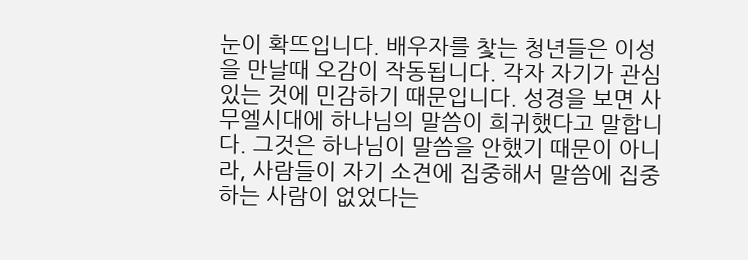눈이 확뜨입니다. 배우자를 찿는 청년들은 이성을 만날때 오감이 작동됩니다. 각자 자기가 관심있는 것에 민감하기 때문입니다. 성경을 보면 사무엘시대에 하나님의 말씀이 희귀했다고 말합니다. 그것은 하나님이 말씀을 안했기 때문이 아니라, 사람들이 자기 소견에 집중해서 말씀에 집중하는 사람이 없었다는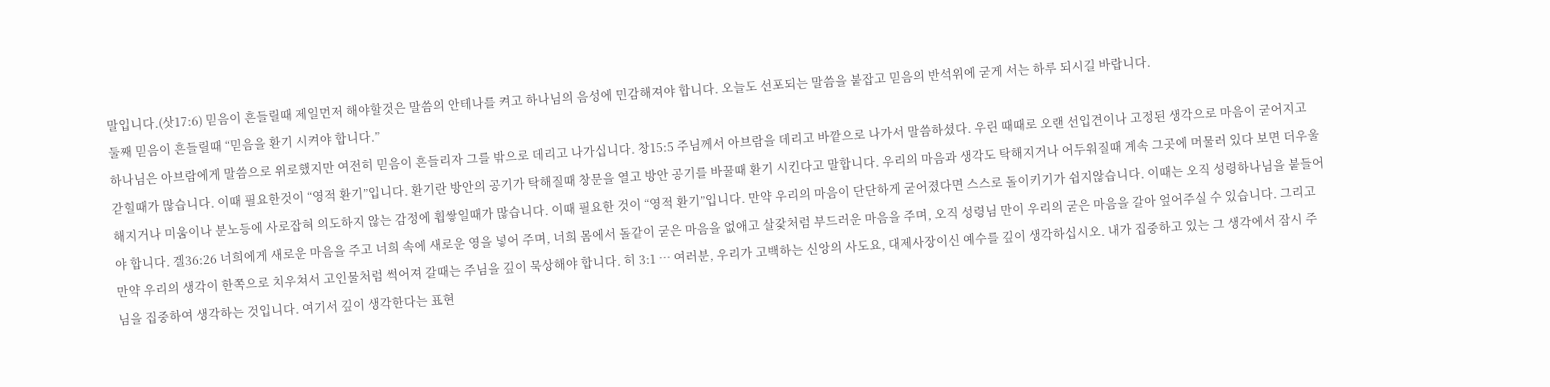말입니다.(삿17:6) 믿음이 흔들릴때 제일먼저 해야할것은 말씀의 안테나를 켜고 하나님의 음성에 민감해져야 합니다. 오늘도 선포되는 말씀을 붙잡고 믿음의 반석위에 굳게 서는 하루 되시길 바랍니다.
둘째 믿음이 흔들릴때 “믿음을 환기 시켜야 합니다.”
하나님은 아브람에게 말씀으로 위로했지만 여전히 믿음이 흔들리자 그를 밖으로 데리고 나가십니다. 창15:5 주님께서 아브람을 데리고 바깥으로 나가서 말씀하셨다. 우린 때때로 오랜 선입견이나 고정된 생각으로 마음이 굳어지고 갇힐때가 많습니다. 이때 필요한것이 “영적 환기”입니다. 환기란 방안의 공기가 탁해질때 창문을 열고 방안 공기를 바꿀때 환기 시킨다고 말합니다. 우리의 마음과 생각도 탁해지거나 어두워질때 계속 그곳에 머물러 있다 보면 더우울해지거나 미움이나 분노등에 사로잡혀 의도하지 않는 감정에 휩쌓일때가 많습니다. 이때 필요한 것이 “영적 환기”입니다. 만약 우리의 마음이 단단하게 굳어졌다면 스스로 돌이키기가 쉽지않습니다. 이때는 오직 성령하나님을 붙들어야 합니다. 겔36:26 너희에게 새로운 마음을 주고 너희 속에 새로운 영을 넣어 주며, 너희 몸에서 돌같이 굳은 마음을 없애고 살갗처럼 부드러운 마음을 주며, 오직 성령님 만이 우리의 굳은 마음을 갈아 엎어주실 수 있습니다. 그리고 만약 우리의 생각이 한쪽으로 치우쳐서 고인물처럼 썩어져 갈때는 주님을 깊이 묵상해야 합니다. 히 3:1 … 여러분, 우리가 고백하는 신앙의 사도요, 대제사장이신 예수를 깊이 생각하십시오. 내가 집중하고 있는 그 생각에서 잠시 주님을 집중하여 생각하는 것입니다. 여기서 깊이 생각한다는 표현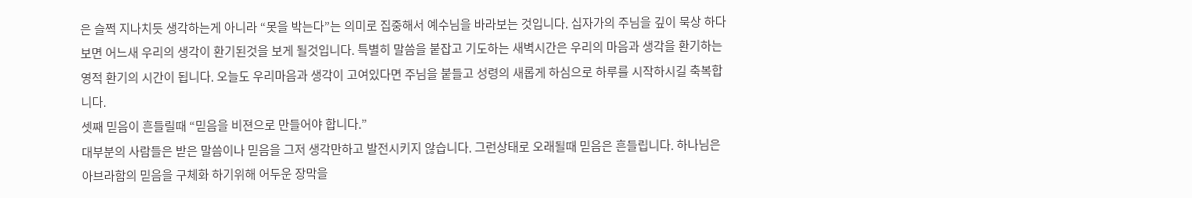은 슬쩍 지나치듯 생각하는게 아니라 “못을 박는다”는 의미로 집중해서 예수님을 바라보는 것입니다. 십자가의 주님을 깊이 묵상 하다보면 어느새 우리의 생각이 환기된것을 보게 될것입니다. 특별히 말씀을 붙잡고 기도하는 새벽시간은 우리의 마음과 생각을 환기하는 영적 환기의 시간이 됩니다. 오늘도 우리마음과 생각이 고여있다면 주님을 붙들고 성령의 새롭게 하심으로 하루를 시작하시길 축복합니다.
셋째 믿음이 흔들릴때 “믿음을 비젼으로 만들어야 합니다.”
대부분의 사람들은 받은 말씀이나 믿음을 그저 생각만하고 발전시키지 않습니다. 그런상태로 오래될때 믿음은 흔들립니다. 하나님은 아브라함의 믿음을 구체화 하기위해 어두운 장막을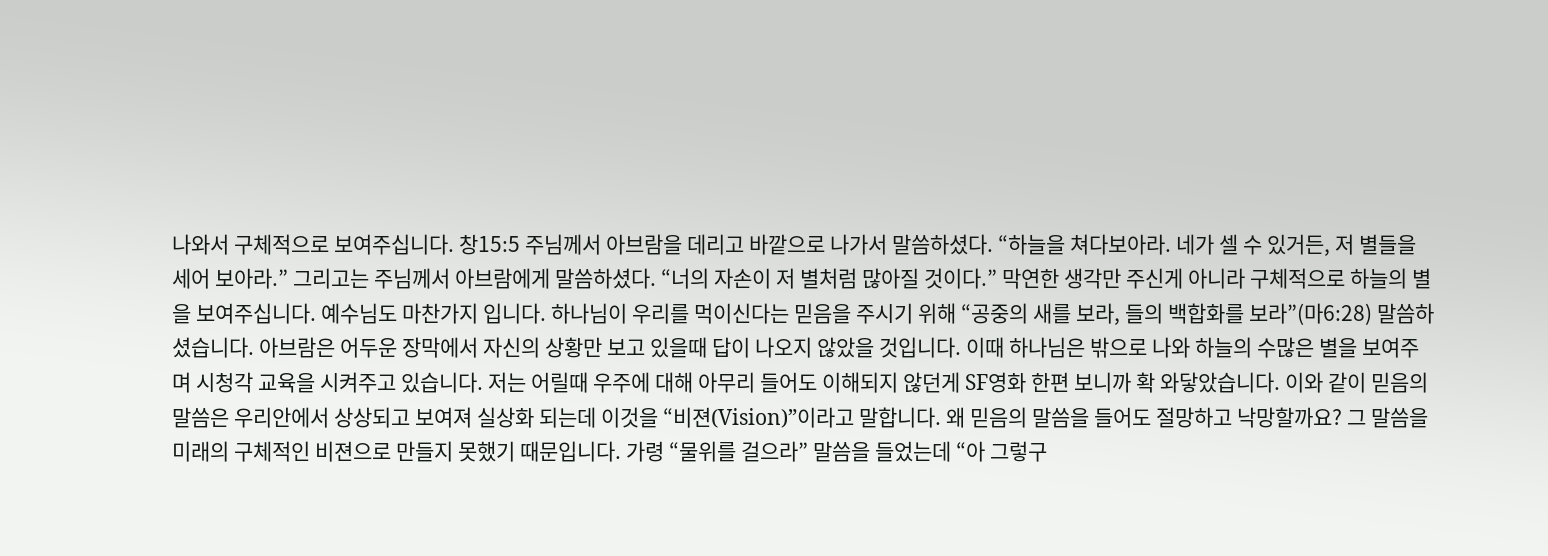나와서 구체적으로 보여주십니다. 창15:5 주님께서 아브람을 데리고 바깥으로 나가서 말씀하셨다. “하늘을 쳐다보아라. 네가 셀 수 있거든, 저 별들을 세어 보아라.” 그리고는 주님께서 아브람에게 말씀하셨다. “너의 자손이 저 별처럼 많아질 것이다.” 막연한 생각만 주신게 아니라 구체적으로 하늘의 별을 보여주십니다. 예수님도 마찬가지 입니다. 하나님이 우리를 먹이신다는 믿음을 주시기 위해 “공중의 새를 보라, 들의 백합화를 보라”(마6:28) 말씀하셨습니다. 아브람은 어두운 장막에서 자신의 상황만 보고 있을때 답이 나오지 않았을 것입니다. 이때 하나님은 밖으로 나와 하늘의 수많은 별을 보여주며 시청각 교육을 시켜주고 있습니다. 저는 어릴때 우주에 대해 아무리 들어도 이해되지 않던게 SF영화 한편 보니까 확 와닿았습니다. 이와 같이 믿음의 말씀은 우리안에서 상상되고 보여져 실상화 되는데 이것을 “비젼(Vision)”이라고 말합니다. 왜 믿음의 말씀을 들어도 절망하고 낙망할까요? 그 말씀을 미래의 구체적인 비젼으로 만들지 못했기 때문입니다. 가령 “물위를 걸으라” 말씀을 들었는데 “아 그렇구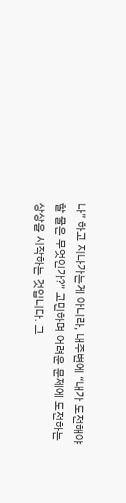나” 하고 지나가는게 아니라, 내주변에 “내가 도전해야할 물은 무엇인가?” 고민하며 어려운 문제에 도전하는 상상을 시작하는 것입니다. 그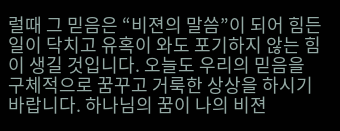럴때 그 믿음은 “비젼의 말씀”이 되어 힘든일이 닥치고 유혹이 와도 포기하지 않는 힘이 생길 것입니다. 오늘도 우리의 믿음을 구체적으로 꿈꾸고 거룩한 상상을 하시기 바랍니다. 하나님의 꿈이 나의 비젼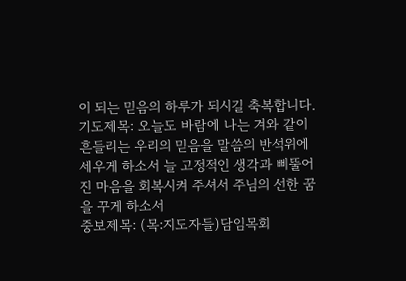이 되는 믿음의 하루가 되시길 축복합니다.
기도제목: 오늘도 바람에 나는 겨와 같이 흔들리는 우리의 믿음을 말씀의 반석위에 세우게 하소서 늘 고정적인 생각과 삐뚤어진 마음을 회복시켜 주셔서 주님의 선한 꿈을 꾸게 하소서
중보제목: (목:지도자들)담임목회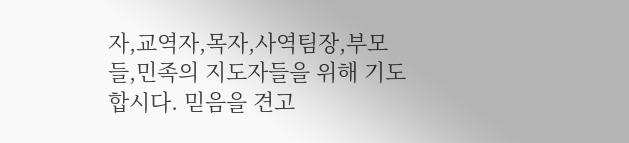자,교역자,목자,사역팀장,부모들,민족의 지도자들을 위해 기도합시다. 믿음을 견고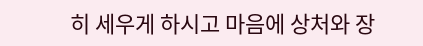히 세우게 하시고 마음에 상처와 장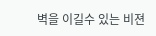벽을 이길수 있는 비젼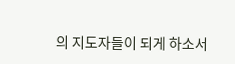의 지도자들이 되게 하소서